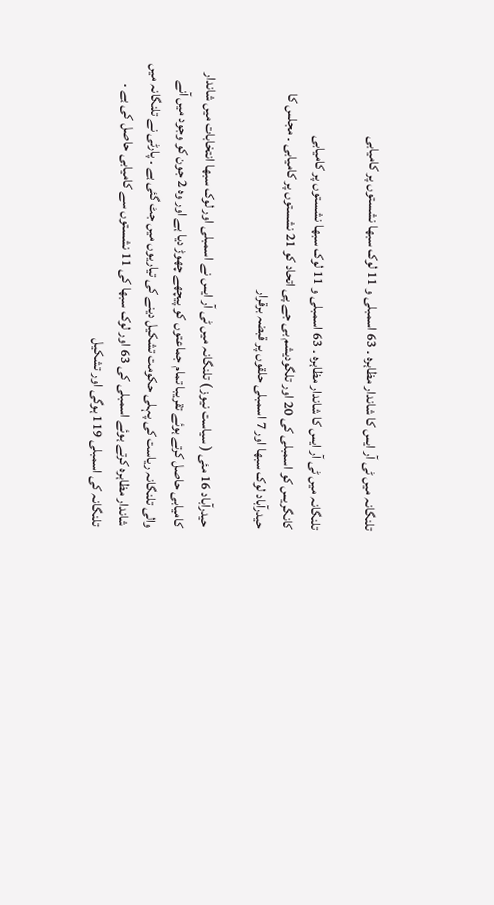تلنگانہ میں ٹی آر ایس کا شاندار مظاہرہ ۔ 63 اسمبلی و 11 لوک سبھا نشستوں پر کامیابی

تلنگانہ میں ٹی آر ایس کا شاندار مظاہرہ ۔ 63 اسمبلی و 11 لوک سبھا نشستوں پر کامیابی
کانگریس کو اسمبلی کی 20 اور تلگودیشم بی جے پی اتحاد کو 21 نشستوں پر کامیابی ۔ مجلس کا حیدرآباد لوک سبھا اور 7 اسمبلی حلقوں پر قبضہ برقرار

حیدرآباد 16 مئی ( سیاست نیوز ) تلنگانہ میں ٹی آر ایس نے اسمبلی اور لوک سبھا انتخابات میں شاندار کامیابی حاصل کرتے ہوئے تقریبا تمام جماعتوں کو پیچھے چھوڑ دیا ہے اور وہ 2 جون کو وجود میں آنے والی تلنگانہ ریاست کی پہلی حکومت تشکیل دینے کی تیاریوں میں جٹ گئی ہے ۔ پارٹی نے تلنگانہ میں شاندار مظاہرہ کرتے ہوئے اسمبلی کی 63 اور لوک سبھا کی 11 نشستوں سے کامیابی حاصل کی ہے ۔ تلنگانہ کی اسمبلی 119 ہوگی اور تشکیل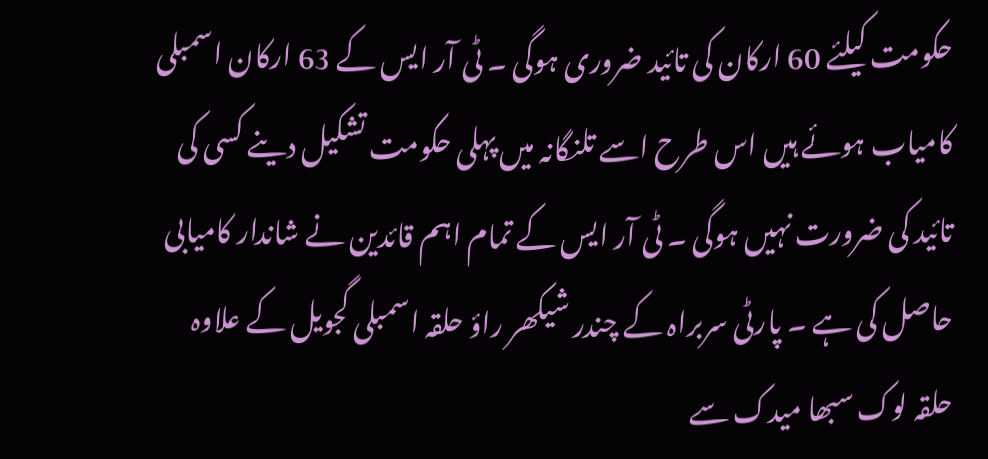حکومت کیلئے 60 ارکان کی تائید ضروری ہوگی ۔ ٹی آر ایس کے 63 ارکان اسمبلی کامیاب ہوئے ہیں اس طرح اسے تلنگانہ میں پہلی حکومت تشکیل دینے کسی کی تائید کی ضرورت نہیں ہوگی ۔ ٹی آر ایس کے تمام اہم قائدین نے شاندار کامیابی حاصل کی ہے ۔ پارٹی سربراہ کے چندر شیکھر راؤ حلقہ اسمبلی گجویل کے علاوہ حلقہ لوک سبھا میدک سے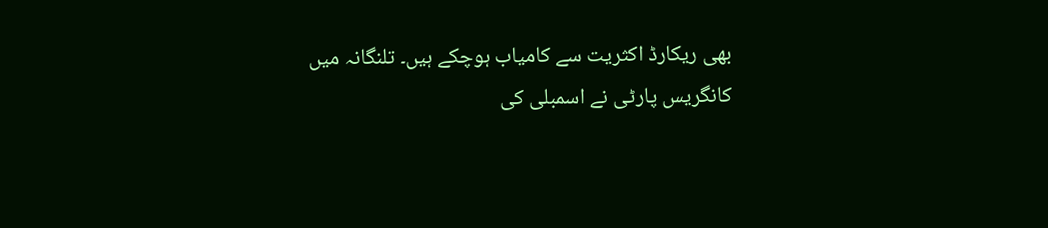بھی ریکارڈ اکثریت سے کامیاب ہوچکے ہیں۔ تلنگانہ میں کانگریس پارٹی نے اسمبلی کی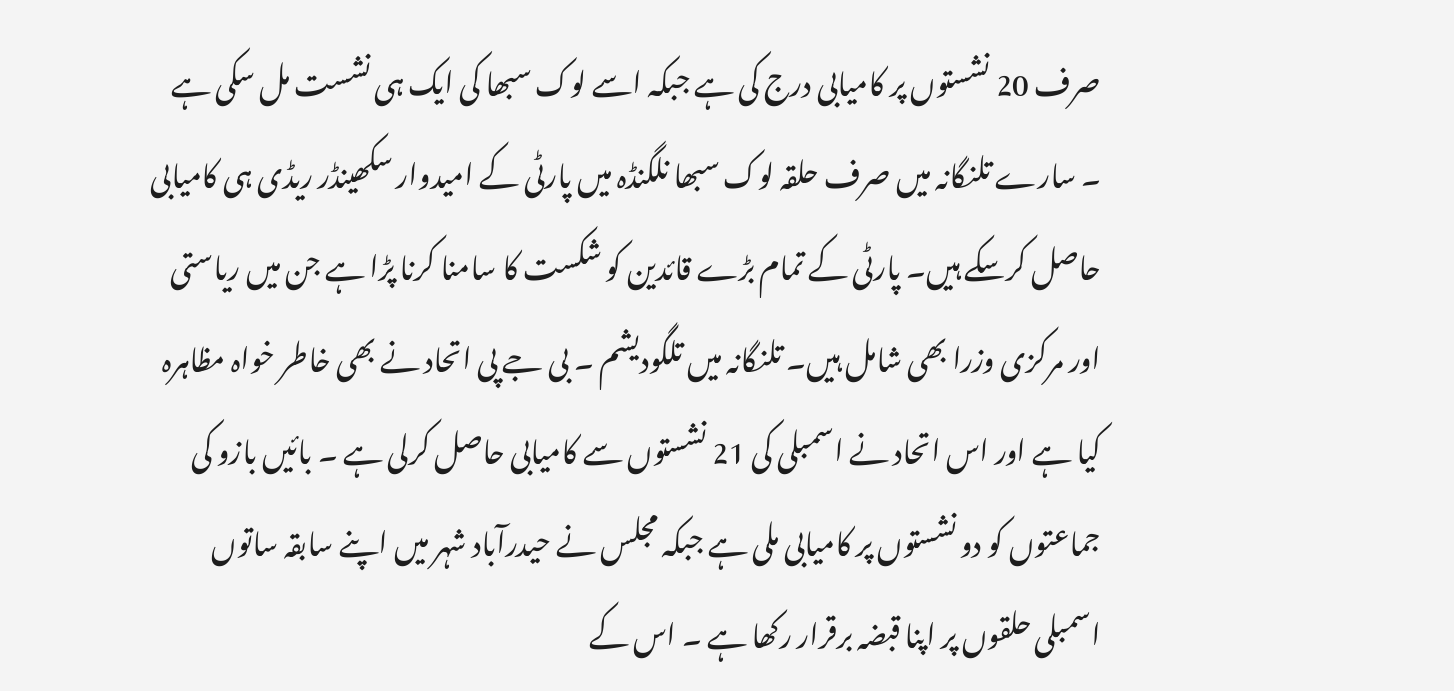صرف 20 نشستوں پر کامیابی درج کی ہے جبکہ اسے لوک سبھا کی ایک ہی نشست مل سکی ہے ۔ سارے تلنگانہ میں صرف حلقہ لوک سبھا نلگنڈہ میں پارٹی کے امیدوار سکھینڈر ریڈی ہی کامیابی حاصل کرسکے ہیں۔ پارٹی کے تمام بڑے قائدین کو شکست کا سامنا کرنا پڑا ہے جن میں ریاستی اور مرکزی وزرا بھی شامل ہیں۔ تلنگانہ میں تلگودیشم ۔ بی جے پی اتحاد نے بھی خاطر خواہ مظاہرہ کیا ہے اور اس اتحاد نے اسمبلی کی 21 نشستوں سے کامیابی حاصل کرلی ہے ۔ بائیں بازو کی جماعتوں کو دو نشستوں پر کامیابی ملی ہے جبکہ مجلس نے حیدرآباد شہر میں اپنے سابقہ ساتوں اسمبلی حلقوں پر اپنا قبضہ برقرار رکھا ہے ۔ اس کے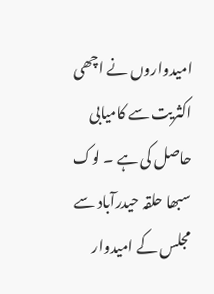امیدواروں نے اچھی اکثریت سے کامیابی حاصل کی ہے ۔ لوک سبھا حلقہ حیدرآباد سے مجلس کے امیدوار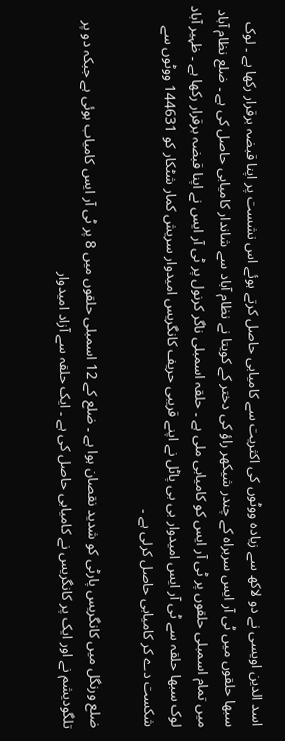اسد الدین اویسی نے دو لاکھ سے زیادہ ووٹوں کی اکثریت سے کامیابی حاصل کرتے ہوئے اس نشست پر اپنا قبضہ برقرار رکھا ہے ۔ لوک سبھا حلقوں میں ٹی آر ایس سربراہ کے چندر شیکھر راؤ کی دختر کے کویتا نے نظام آباد سے شاندار کامیابی حاصل کی ہے ۔ ضلع نظام آباد میں تمام اسمبلی حلقوں پر ٹی آر ایس کو کامیابی ملی ہے ۔ حلقہ اسمبلی ناگر کرنول پر ٹی آر ایس نے اپنا قبضہ برقرار رکھا ہے ۔ ظہیر آباد لوک سبھا حلقہ سے ٹی آر ایس امیدوار بی بی پاٹل نے اپنے قریبی حریف کانگریس امیدوار سریش کمار شٹکار کو 144631 ووٹوں سے شکست دے کر کامیابی حاصل کرلی ہے ۔

ضلع ورنگل میں کانگریس پارٹی کو شدید نقصان ہوا ہے ۔ ضلع کے 12 اسمبلی حلقوں میں 8 پر ٹی آر ایس کامیاب ہوئی ہے جبکہ دو پر تلگودیشم نے اور ایک پر کانگریس نے کامیابی حاصل کی ہے ۔ ایک حلقہ سے آزاد امیدوار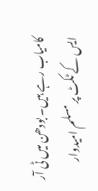کامیاب رہے ہیں۔ بودھن میں ٹی آر ایس کے ٹکٹ پر مسلم امیدوار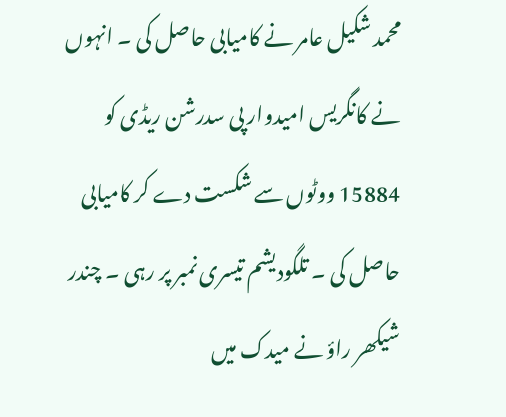محمد شکیل عامر نے کامیابی حاصل کی ۔ انہوں نے کانگریس امیدوار پی سدرشن ریڈی کو 15884 ووٹوں سے شکست دے کر کامیابی حاصل کی ۔ تلگودیشم تیسری نمبر پر رہی ۔ چندر شیکھر راؤ نے میدک میں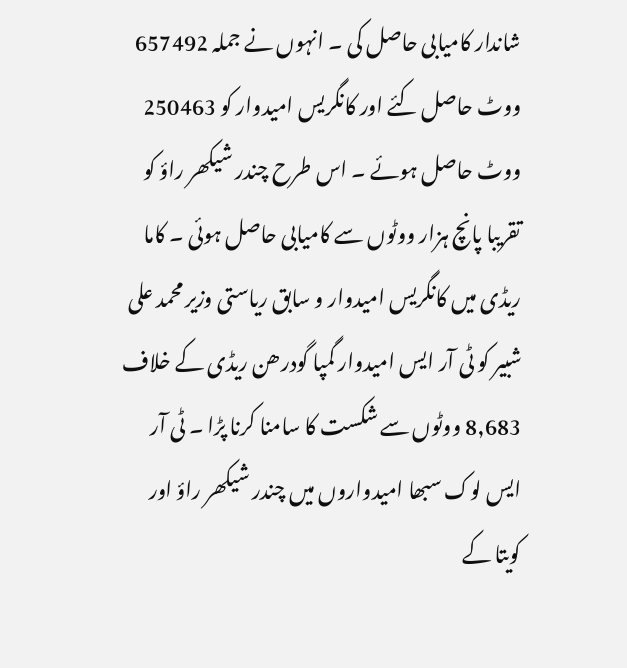شاندار کامیابی حاصل کی ۔ انہوں نے جملہ 657492 ووٹ حاصل کئے اور کانگریس امیدوار کو 250463 ووٹ حاصل ہوئے ۔ اس طرح چندر شیکھر راؤ کو تقریبا پانچ ہزار ووٹوں سے کامیابی حاصل ہوئی ۔ کاما ریڈی میں کانگریس امیدوار و سابق ریاستی وزیر محمد علی شبیر کو ٹی آر ایس امیدوار گمپا گودرھن ریڈی کے خلاف 8,683 ووٹوں سے شکست کا سامنا کرنا پڑا ۔ ٹی آر ایس لوک سبھا امیدواروں میں چندر شیکھر راؤ اور کویتا کے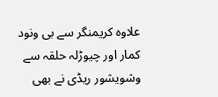علاوہ کریمنگر سے بی ونود کمار اور چیوڑلہ حلقہ سے وشویشور ریڈی نے بھی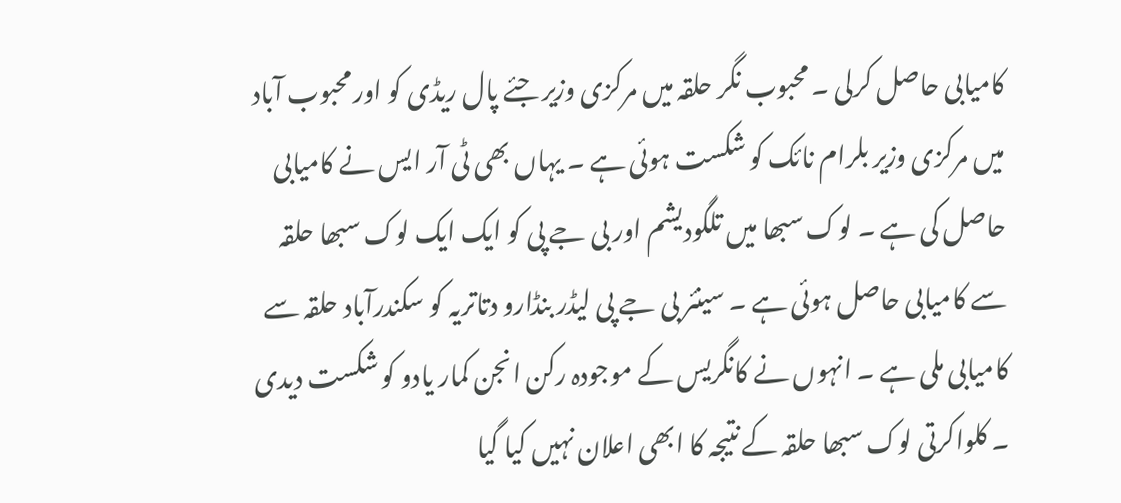کامیابی حاصل کرلی ۔ محبوب نگر حلقہ میں مرکزی وزیر جئے پال ریڈی کو اور محبوب آباد میں مرکزی وزیر بلرام نائک کو شکست ہوئی ہے ۔ یہاں بھی ٹی آر ایس نے کامیابی حاصل کی ہے ۔ لوک سبھا میں تلگودیشم اور بی جے پی کو ایک ایک لوک سبھا حلقہ سے کامیابی حاصل ہوئی ہے ۔ سینئر بی جے پی لیڈر بنڈارو دتاتریہ کو سکندرآباد حلقہ سے کامیابی ملی ہے ۔ انہوں نے کانگریس کے موجودہ رکن انجن کمار یادو کو شکست دیدی ۔ کلواکرتی لوک سبھا حلقہ کے نتیجہ کا ابھی اعلان نہیں کیا گیا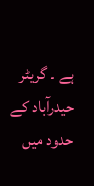ہے ۔ گریٹر حیدرآباد کے حدود میں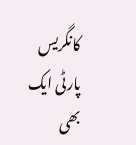کانگریس پارٹی ایک بھی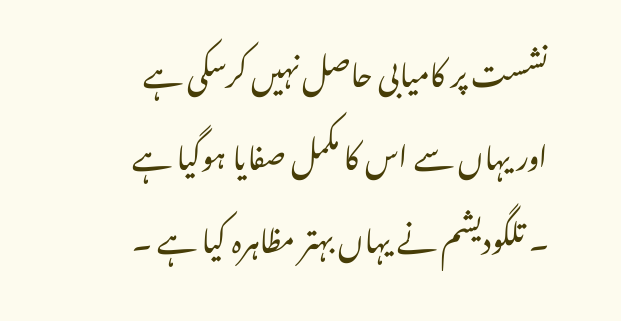نشست پر کامیابی حاصل نہیں کرسکی ہے اور یہاں سے اس کا مکمل صفایا ہوگیا ہے ۔ تلگودیشم نے یہاں بہتر مظاہرہ کیا ہے ۔